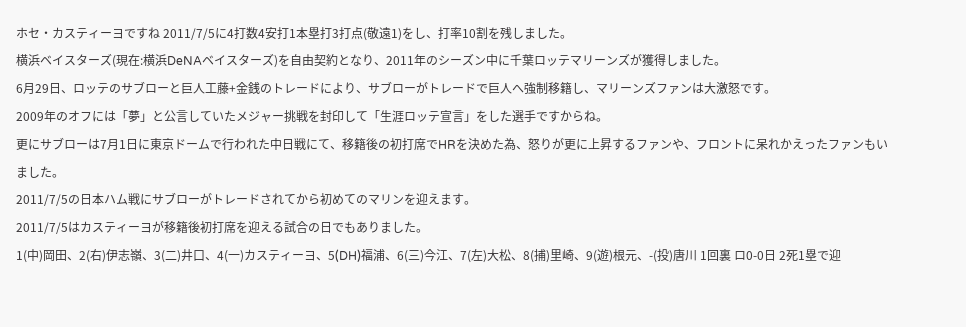ホセ・カスティーヨですね 2011/7/5に4打数4安打1本塁打3打点(敬遠1)をし、打率10割を残しました。
横浜ベイスターズ(現在:横浜DeNAベイスターズ)を自由契約となり、2011年のシーズン中に千葉ロッテマリーンズが獲得しました。
6月29日、ロッテのサブローと巨人工藤+金銭のトレードにより、サブローがトレードで巨人へ強制移籍し、マリーンズファンは大激怒です。
2009年のオフには「夢」と公言していたメジャー挑戦を封印して「生涯ロッテ宣言」をした選手ですからね。
更にサブローは7月1日に東京ドームで行われた中日戦にて、移籍後の初打席でHRを決めた為、怒りが更に上昇するファンや、フロントに呆れかえったファンもいました。
2011/7/5の日本ハム戦にサブローがトレードされてから初めてのマリンを迎えます。
2011/7/5はカスティーヨが移籍後初打席を迎える試合の日でもありました。
1(中)岡田、2(右)伊志嶺、3(二)井口、4(一)カスティーヨ、5(DH)福浦、6(三)今江、7(左)大松、8(捕)里崎、9(遊)根元、-(投)唐川 1回裏 ロ0-0日 2死1塁で迎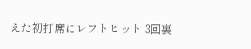えた初打席にレフトヒット 3回裏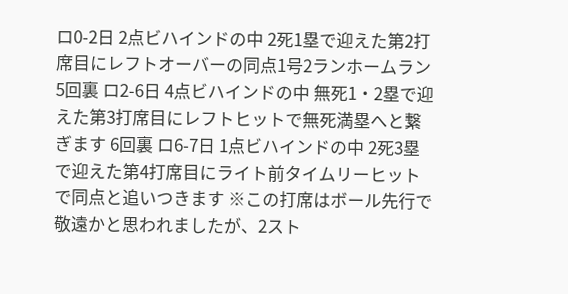ロ0-2日 2点ビハインドの中 2死1塁で迎えた第2打席目にレフトオーバーの同点1号2ランホームラン 5回裏 ロ2-6日 4点ビハインドの中 無死1・2塁で迎えた第3打席目にレフトヒットで無死満塁へと繋ぎます 6回裏 ロ6-7日 1点ビハインドの中 2死3塁で迎えた第4打席目にライト前タイムリーヒットで同点と追いつきます ※この打席はボール先行で敬遠かと思われましたが、2スト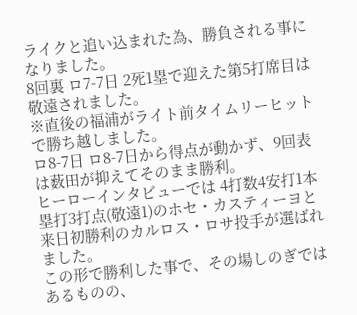ライクと追い込まれた為、勝負される事になりました。
8回裏 ロ7-7日 2死1塁で迎えた第5打席目は敬遠されました。
※直後の福浦がライト前タイムリーヒットで勝ち越しました。
ロ8-7日 ロ8-7日から得点が動かず、9回表は薮田が抑えてそのまま勝利。
ヒーローインタビューでは 4打数4安打1本塁打3打点(敬遠1)のホセ・カスティーヨと来日初勝利のカルロス・ロサ投手が選ばれました。
この形で勝利した事で、その場しのぎではあるものの、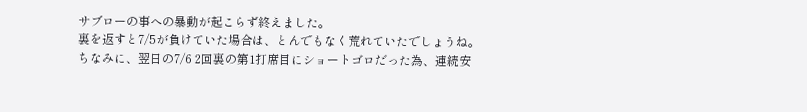サブローの事への暴動が起こらず終えました。
裏を返すと7/5が負けていた場合は、とんでもなく荒れていたでしょうね。
ちなみに、翌日の7/6 2回裏の第1打席目にショートゴロだった為、連続安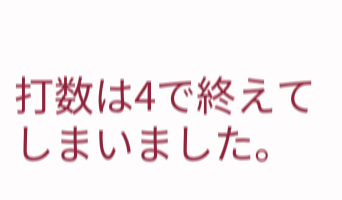打数は4で終えてしまいました。